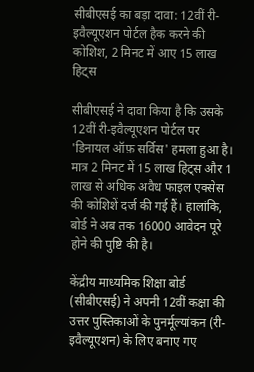सीबीएसई का बड़ा दावा: 12वीं री-इवैल्यूएशन पोर्टल हैक करने की कोशिश, 2 मिनट में आए 15 लाख हिट्स

सीबीएसई ने दावा किया है कि उसके 12वीं री-इवैल्यूएशन पोर्टल पर 'डिनायल ऑफ़ सर्विस' हमला हुआ है। मात्र 2 मिनट में 15 लाख हिट्स और 1 लाख से अधिक अवैध फाइल एक्सेस की कोशिशें दर्ज की गई हैं। हालांकि, बोर्ड ने अब तक 16000 आवेदन पूरे होने की पुष्टि की है।

केंद्रीय माध्यमिक शिक्षा बोर्ड (सीबीएसई) ने अपनी 12वीं कक्षा की उत्तर पुस्तिकाओं के पुनर्मूल्यांकन (री-इवैल्यूएशन) के लिए बनाए गए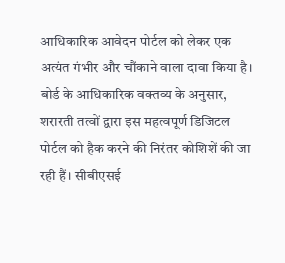आधिकारिक आवेदन पोर्टल को लेकर एक अत्यंत गंभीर और चौंकाने वाला दावा किया है। बोर्ड के आधिकारिक वक्तव्य के अनुसार, शरारती तत्वों द्वारा इस महत्वपूर्ण डिजिटल पोर्टल को हैक करने की निरंतर कोशिशें की जा रही हैं। सीबीएसई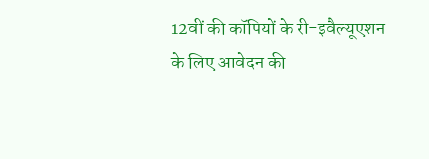12वीं की कॉपियों के री-इवैल्यूएशन के लिए आवेदन की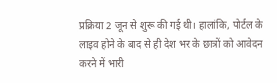प्रक्रिया 2 जून से शुरू की गई थी। हालांकि, पोर्टल के लाइव होने के बाद से ही देश भर के छात्रों को आवेदन करने में भारी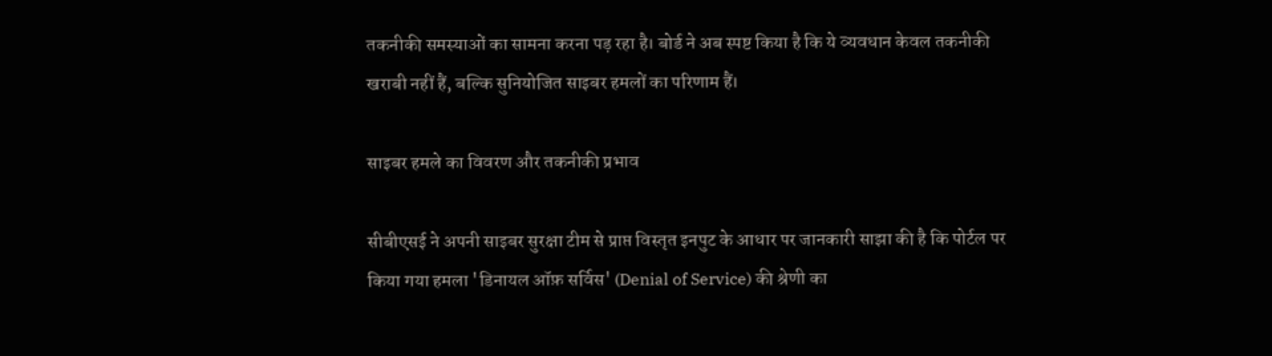तकनीकी समस्याओं का सामना करना पड़ रहा है। बोर्ड ने अब स्पष्ट किया है कि ये व्यवधान केवल तकनीकी खराबी नहीं हैं, बल्कि सुनियोजित साइबर हमलों का परिणाम हैं।

साइबर हमले का विवरण और तकनीकी प्रभाव

सीबीएसई ने अपनी साइबर सुरक्षा टीम से प्राप्त विस्तृत इनपुट के आधार पर जानकारी साझा की है कि पोर्टल पर किया गया हमला 'डिनायल ऑफ़ सर्विस' (Denial of Service) की श्रेणी का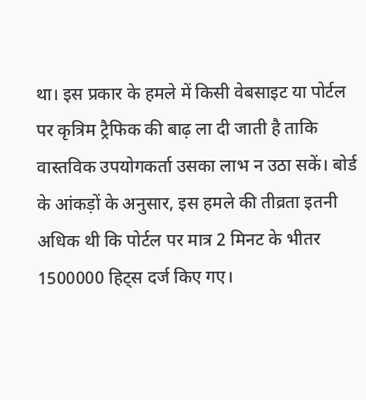था। इस प्रकार के हमले में किसी वेबसाइट या पोर्टल पर कृत्रिम ट्रैफिक की बाढ़ ला दी जाती है ताकि वास्तविक उपयोगकर्ता उसका लाभ न उठा सकें। बोर्ड के आंकड़ों के अनुसार, इस हमले की तीव्रता इतनी अधिक थी कि पोर्टल पर मात्र 2 मिनट के भीतर 1500000 हिट्स दर्ज किए गए।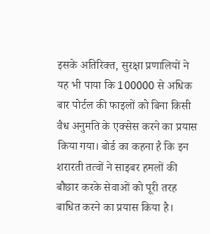इसके अतिरिक्त, सुरक्षा प्रणालियों ने यह भी पाया कि 100000 से अधिक बार पोर्टल की फाइलों को बिना किसी वैध अनुमति के एक्सेस करने का प्रयास किया गया। बोर्ड का कहना है कि इन शरारती तत्वों ने साइबर हमलों की बौछार करके सेवाओं को पूरी तरह बाधित करने का प्रयास किया है।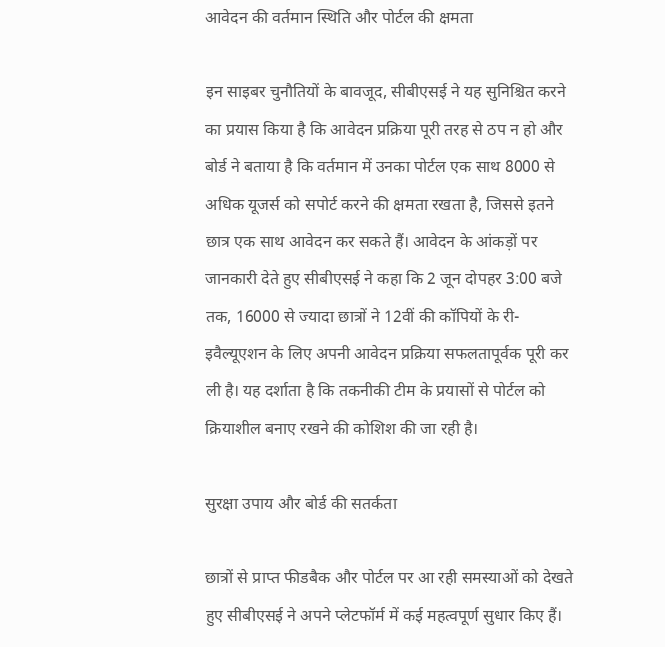आवेदन की वर्तमान स्थिति और पोर्टल की क्षमता

इन साइबर चुनौतियों के बावजूद, सीबीएसई ने यह सुनिश्चित करने का प्रयास किया है कि आवेदन प्रक्रिया पूरी तरह से ठप न हो और बोर्ड ने बताया है कि वर्तमान में उनका पोर्टल एक साथ 8000 से अधिक यूजर्स को सपोर्ट करने की क्षमता रखता है, जिससे इतने छात्र एक साथ आवेदन कर सकते हैं। आवेदन के आंकड़ों पर जानकारी देते हुए सीबीएसई ने कहा कि 2 जून दोपहर 3:00 बजे तक, 16000 से ज्यादा छात्रों ने 12वीं की कॉपियों के री-इवैल्यूएशन के लिए अपनी आवेदन प्रक्रिया सफलतापूर्वक पूरी कर ली है। यह दर्शाता है कि तकनीकी टीम के प्रयासों से पोर्टल को क्रियाशील बनाए रखने की कोशिश की जा रही है।

सुरक्षा उपाय और बोर्ड की सतर्कता

छात्रों से प्राप्त फीडबैक और पोर्टल पर आ रही समस्याओं को देखते हुए सीबीएसई ने अपने प्लेटफॉर्म में कई महत्वपूर्ण सुधार किए हैं।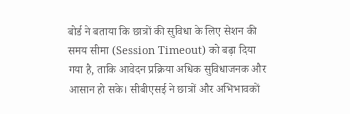बोर्ड ने बताया कि छात्रों की सुविधा के लिए सेशन की समय सीमा (Session Timeout) को बढ़ा दिया गया है, ताकि आवेदन प्रक्रिया अधिक सुविधाजनक और आसान हो सके। सीबीएसई ने छात्रों और अभिभावकों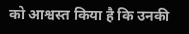को आश्वस्त किया है कि उनकी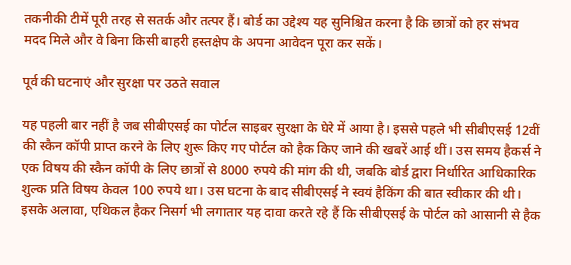तकनीकी टीमें पूरी तरह से सतर्क और तत्पर हैं। बोर्ड का उद्देश्य यह सुनिश्चित करना है कि छात्रों को हर संभव मदद मिले और वे बिना किसी बाहरी हस्तक्षेप के अपना आवेदन पूरा कर सकें।

पूर्व की घटनाएं और सुरक्षा पर उठते सवाल

यह पहली बार नहीं है जब सीबीएसई का पोर्टल साइबर सुरक्षा के घेरे में आया है। इससे पहले भी सीबीएसई 12वीं की स्कैन कॉपी प्राप्त करने के लिए शुरू किए गए पोर्टल को हैक किए जाने की खबरें आई थीं। उस समय हैकर्स ने एक विषय की स्कैन कॉपी के लिए छात्रों से 8000 रुपये की मांग की थी, जबकि बोर्ड द्वारा निर्धारित आधिकारिक शुल्क प्रति विषय केवल 100 रुपये था। उस घटना के बाद सीबीएसई ने स्वयं हैकिंग की बात स्वीकार की थी। इसके अलावा, एथिकल हैकर निसर्ग भी लगातार यह दावा करते रहे हैं कि सीबीएसई के पोर्टल को आसानी से हैक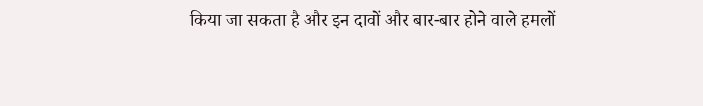किया जा सकता है और इन दावों और बार-बार होने वाले हमलों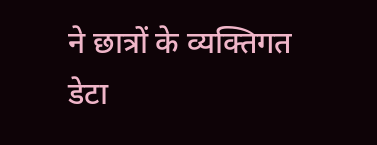ने छात्रों के व्यक्तिगत डेटा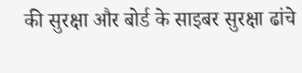की सुरक्षा और बोर्ड के साइबर सुरक्षा ढांचे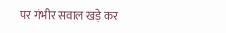पर गंभीर सवाल खड़े कर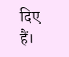दिए हैं।